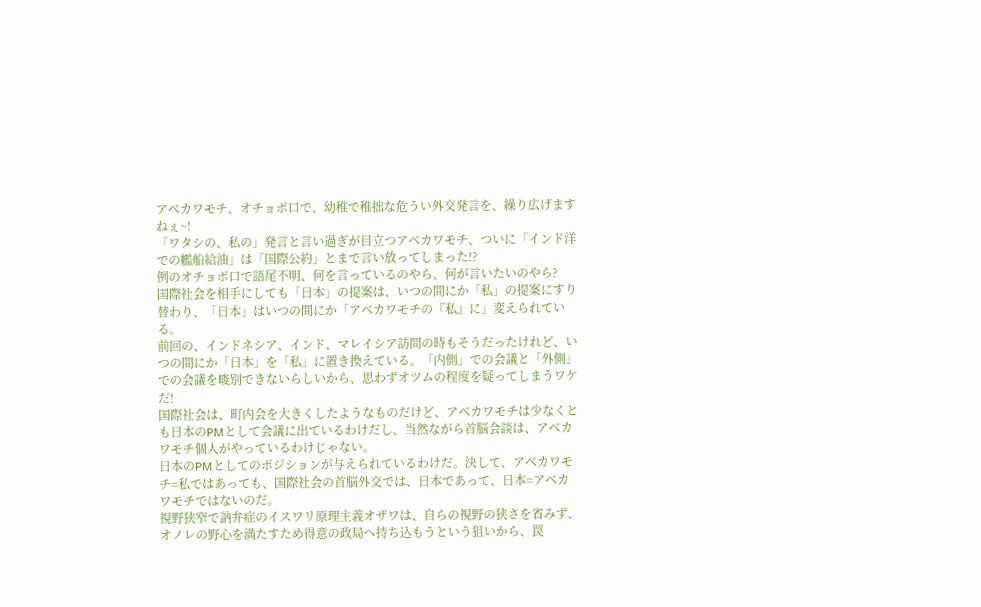アベカワモチ、オチョボ口で、幼稚で稚拙な危うい外交発言を、繰り広げますねぇ~!
「ワタシの、私の」発言と言い過ぎが目立つアベカワモチ、ついに「インド洋での艦船給油」は「国際公約」とまで言い放ってしまった!?
例のオチョボ口で語尾不明、何を言っているのやら、何が言いたいのやら?
国際社会を相手にしても「日本」の提案は、いつの間にか「私」の提案にすり替わり、「日本」はいつの間にか「アベカワモチの『私』に」変えられている。
前回の、インドネシア、インド、マレイシア訪問の時もそうだったけれど、いつの間にか「日本」を「私」に置き換えている。「内側」での会議と「外側」での会議を峻別できないらしいから、思わずオツムの程度を疑ってしまうワケだ!
国際社会は、町内会を大きくしたようなものだけど、アベカワモチは少なくとも日本のPMとして会議に出ているわけだし、当然ながら首脳会談は、アベカワモチ個人がやっているわけじゃない。
日本のPMとしてのポジションが与えられているわけだ。決して、アベカワモチ=私ではあっても、国際社会の首脳外交では、日本であって、日本=アベカワモチではないのだ。
視野狭窄で訥弁症のイスワリ原理主義オザワは、自らの視野の狭さを省みず、オノレの野心を満たすため得意の政局へ持ち込もうという狙いから、罠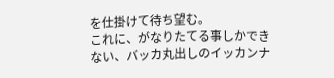を仕掛けて待ち望む。
これに、がなりたてる事しかできない、バッカ丸出しのイッカンナ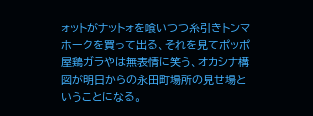ォットがナットォを喰いつつ糸引きトンマホークを買って出る、それを見てポッポ屋鶏ガラやは無表情に笑う、オカシナ構図が明日からの永田町場所の見せ場ということになる。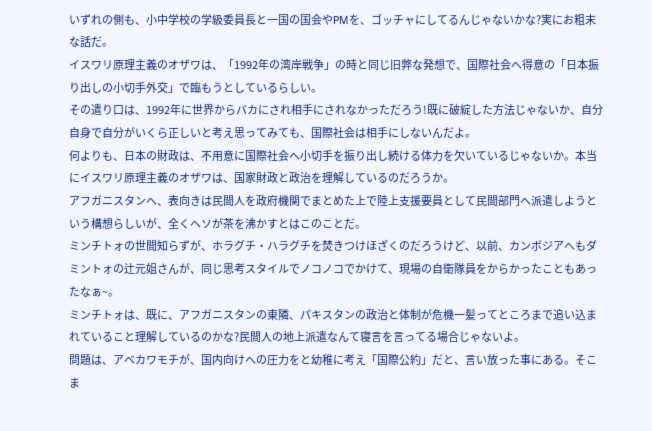いずれの側も、小中学校の学級委員長と一国の国会やPMを、ゴッチャにしてるんじゃないかな?実にお粗末な話だ。
イスワリ原理主義のオザワは、「1992年の湾岸戦争」の時と同じ旧弊な発想で、国際社会へ得意の「日本振り出しの小切手外交」で臨もうとしているらしい。
その遣り口は、1992年に世界からバカにされ相手にされなかっただろう!既に破綻した方法じゃないか、自分自身で自分がいくら正しいと考え思ってみても、国際社会は相手にしないんだよ。
何よりも、日本の財政は、不用意に国際社会へ小切手を振り出し続ける体力を欠いているじゃないか。本当にイスワリ原理主義のオザワは、国家財政と政治を理解しているのだろうか。
アフガニスタンへ、表向きは民間人を政府機関でまとめた上で陸上支援要員として民間部門へ派遣しようという構想らしいが、全くヘソが茶を沸かすとはこのことだ。
ミンチトォの世間知らずが、ホラグチ・ハラグチを焚きつけほざくのだろうけど、以前、カンボジアへもダミントォの辻元姐さんが、同じ思考スタイルでノコノコでかけて、現場の自衛隊員をからかったこともあったなぁ~。
ミンチトォは、既に、アフガニスタンの東隣、パキスタンの政治と体制が危機一髪ってところまで追い込まれていること理解しているのかな?民間人の地上派遣なんて寝言を言ってる場合じゃないよ。
問題は、アベカワモチが、国内向けへの圧力をと幼稚に考え「国際公約」だと、言い放った事にある。そこま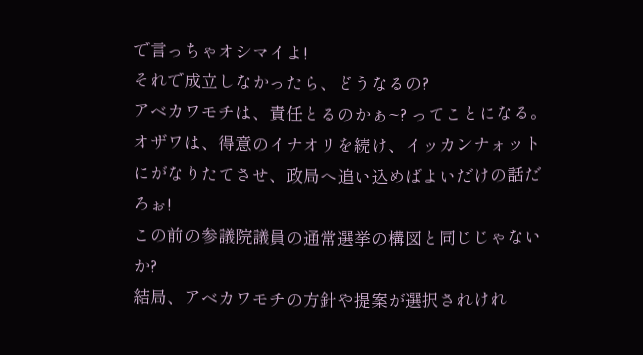で言っちゃオシマイよ!
それで成立しなかったら、どうなるの?
アベカワモチは、責任とるのかぁ~? ってことになる。
オザワは、得意のイナオリを続け、イッカンナォットにがなりたてさせ、政局へ追い込めばよいだけの話だろぉ!
この前の参議院議員の通常選挙の構図と同じじゃないか?
結局、アベカワモチの方針や提案が選択されけれ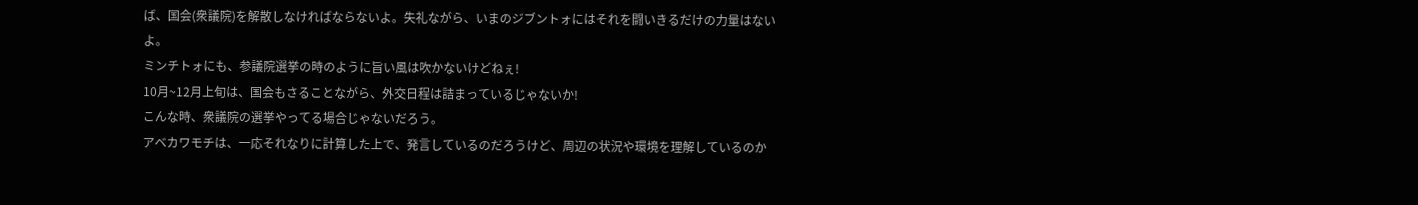ば、国会(衆議院)を解散しなければならないよ。失礼ながら、いまのジブントォにはそれを闘いきるだけの力量はないよ。
ミンチトォにも、参議院選挙の時のように旨い風は吹かないけどねぇ!
10月~12月上旬は、国会もさることながら、外交日程は詰まっているじゃないか!
こんな時、衆議院の選挙やってる場合じゃないだろう。
アベカワモチは、一応それなりに計算した上で、発言しているのだろうけど、周辺の状況や環境を理解しているのか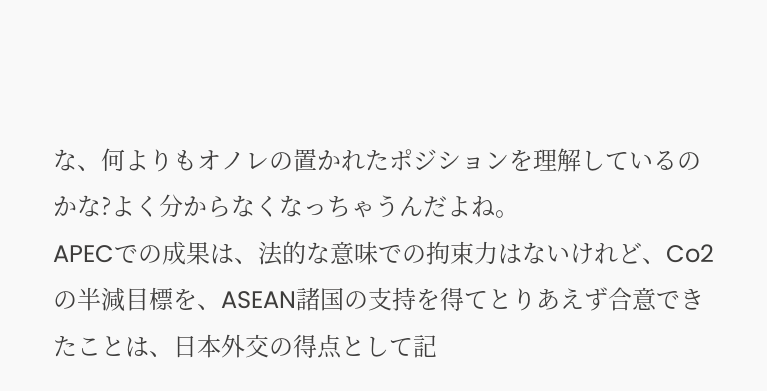な、何よりもオノレの置かれたポジションを理解しているのかな?よく分からなくなっちゃうんだよね。
APECでの成果は、法的な意味での拘束力はないけれど、Co2の半減目標を、ASEAN諸国の支持を得てとりあえず合意できたことは、日本外交の得点として記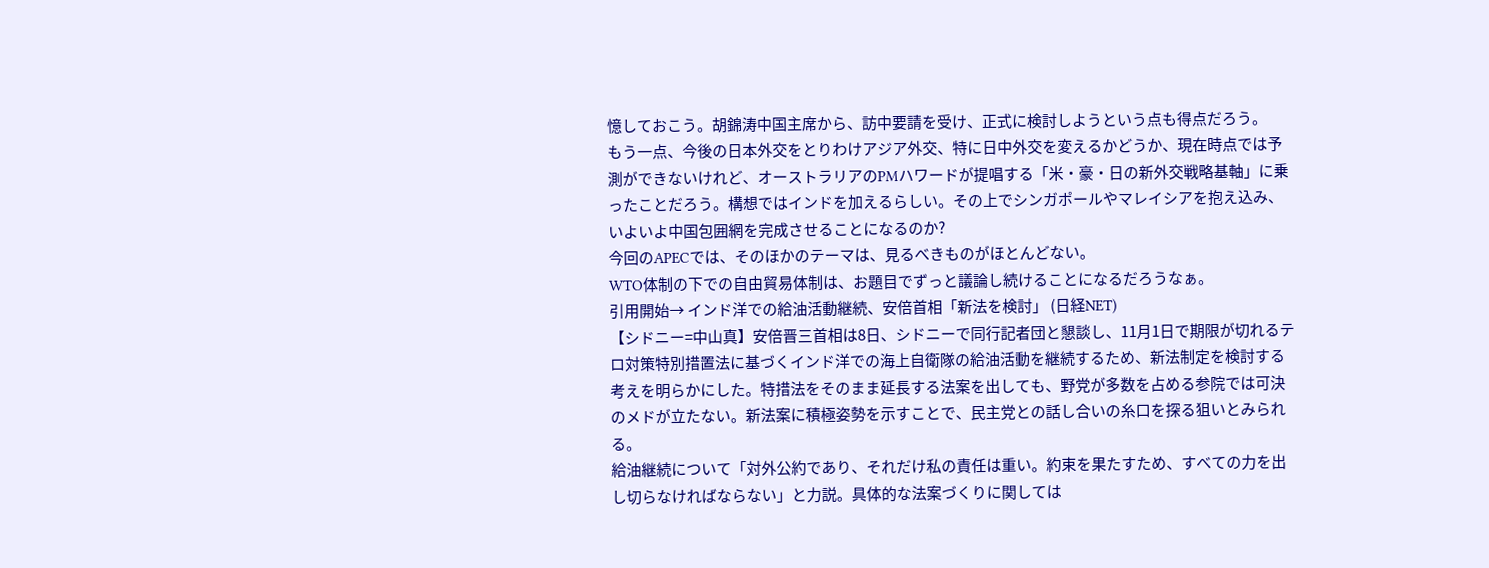憶しておこう。胡錦涛中国主席から、訪中要請を受け、正式に検討しようという点も得点だろう。
もう一点、今後の日本外交をとりわけアジア外交、特に日中外交を変えるかどうか、現在時点では予測ができないけれど、オーストラリアのPMハワードが提唱する「米・豪・日の新外交戦略基軸」に乗ったことだろう。構想ではインドを加えるらしい。その上でシンガポールやマレイシアを抱え込み、いよいよ中国包囲網を完成させることになるのか?
今回のAPECでは、そのほかのテーマは、見るべきものがほとんどない。
WTO体制の下での自由貿易体制は、お題目でずっと議論し続けることになるだろうなぁ。
引用開始→ インド洋での給油活動継続、安倍首相「新法を検討」 (日経NET)
【シドニー=中山真】安倍晋三首相は8日、シドニーで同行記者団と懇談し、11月1日で期限が切れるテロ対策特別措置法に基づくインド洋での海上自衛隊の給油活動を継続するため、新法制定を検討する考えを明らかにした。特措法をそのまま延長する法案を出しても、野党が多数を占める参院では可決のメドが立たない。新法案に積極姿勢を示すことで、民主党との話し合いの糸口を探る狙いとみられる。
給油継続について「対外公約であり、それだけ私の責任は重い。約束を果たすため、すべての力を出し切らなければならない」と力説。具体的な法案づくりに関しては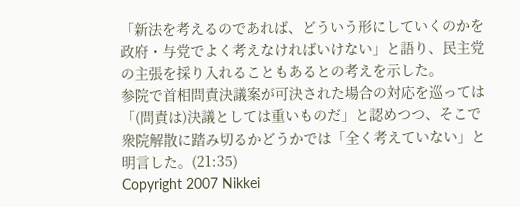「新法を考えるのであれば、どういう形にしていくのかを政府・与党でよく考えなければいけない」と語り、民主党の主張を採り入れることもあるとの考えを示した。
参院で首相問責決議案が可決された場合の対応を巡っては「(問責は)決議としては重いものだ」と認めつつ、そこで衆院解散に踏み切るかどうかでは「全く考えていない」と明言した。(21:35)
Copyright 2007 Nikkei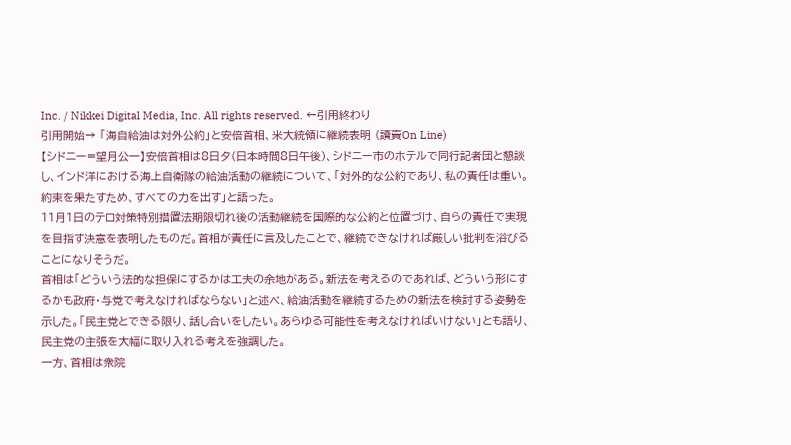Inc. / Nikkei Digital Media, Inc. All rights reserved. ←引用終わり
引用開始→ 「海自給油は対外公約」と安倍首相、米大統領に継続表明 (讀賣On Line)
【シドニー=望月公一】安倍首相は8日夕(日本時間8日午後)、シドニー市のホテルで同行記者団と懇談し、インド洋における海上自衛隊の給油活動の継続について、「対外的な公約であり、私の責任は重い。約束を果たすため、すべての力を出す」と語った。
11月1日のテロ対策特別措置法期限切れ後の活動継続を国際的な公約と位置づけ、自らの責任で実現を目指す決意を表明したものだ。首相が責任に言及したことで、継続できなければ厳しい批判を浴びることになりそうだ。
首相は「どういう法的な担保にするかは工夫の余地がある。新法を考えるのであれば、どういう形にするかも政府・与党で考えなければならない」と述べ、給油活動を継続するための新法を検討する姿勢を示した。「民主党とできる限り、話し合いをしたい。あらゆる可能性を考えなければいけない」とも語り、民主党の主張を大幅に取り入れる考えを強調した。
一方、首相は衆院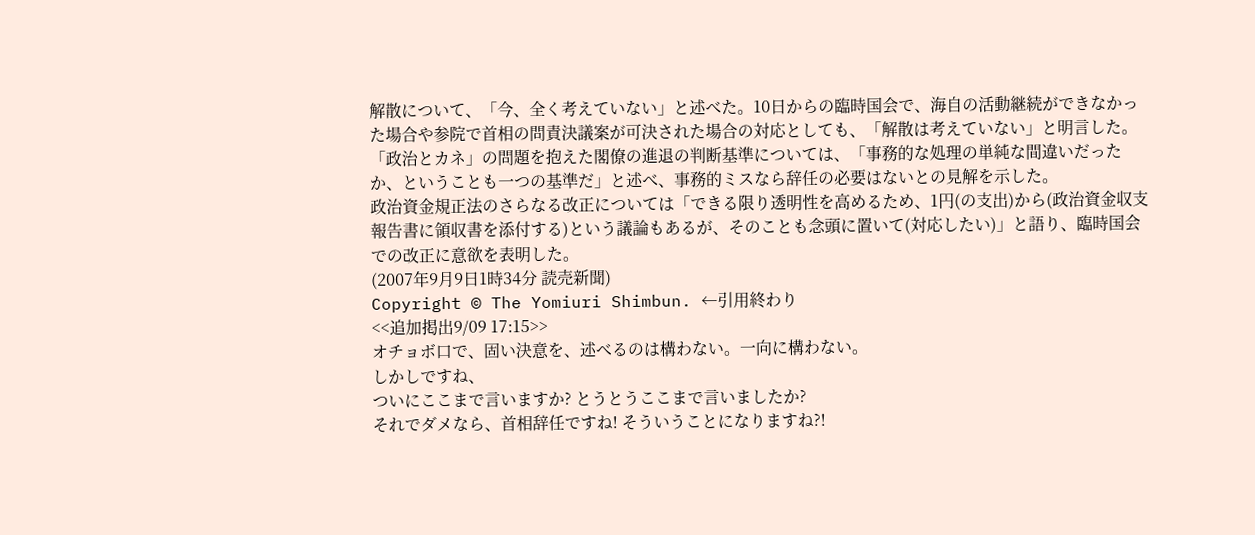解散について、「今、全く考えていない」と述べた。10日からの臨時国会で、海自の活動継続ができなかった場合や参院で首相の問責決議案が可決された場合の対応としても、「解散は考えていない」と明言した。
「政治とカネ」の問題を抱えた閣僚の進退の判断基準については、「事務的な処理の単純な間違いだったか、ということも一つの基準だ」と述べ、事務的ミスなら辞任の必要はないとの見解を示した。
政治資金規正法のさらなる改正については「できる限り透明性を高めるため、1円(の支出)から(政治資金収支報告書に領収書を添付する)という議論もあるが、そのことも念頭に置いて(対応したい)」と語り、臨時国会での改正に意欲を表明した。
(2007年9月9日1時34分 読売新聞)
Copyright © The Yomiuri Shimbun. ←引用終わり
<<追加掲出9/09 17:15>>
オチョボ口で、固い決意を、述べるのは構わない。一向に構わない。
しかしですね、
ついにここまで言いますか? とうとうここまで言いましたか?
それでダメなら、首相辞任ですね! そういうことになりますね?!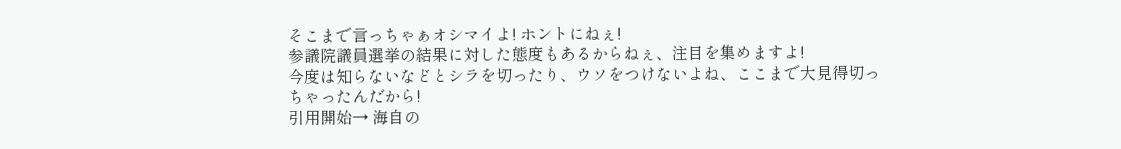そこまで言っちゃぁオシマイよ! ホントにねぇ!
参議院議員選挙の結果に対した態度もあるからねぇ、注目を集めますよ!
今度は知らないなどとシラを切ったり、ウソをつけないよね、ここまで大見得切っちゃったんだから!
引用開始→ 海自の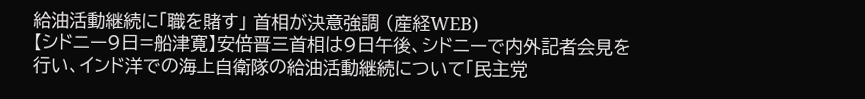給油活動継続に「職を賭す」 首相が決意強調 (産経WEB)
【シドニー9日=船津寛】安倍晋三首相は9日午後、シドニーで内外記者会見を行い、インド洋での海上自衛隊の給油活動継続について「民主党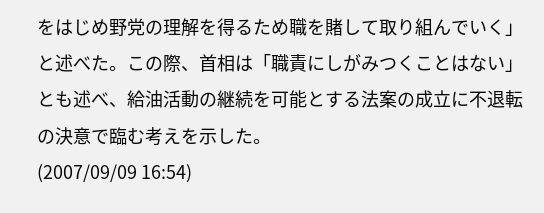をはじめ野党の理解を得るため職を賭して取り組んでいく」と述べた。この際、首相は「職責にしがみつくことはない」とも述べ、給油活動の継続を可能とする法案の成立に不退転の決意で臨む考えを示した。
(2007/09/09 16:54)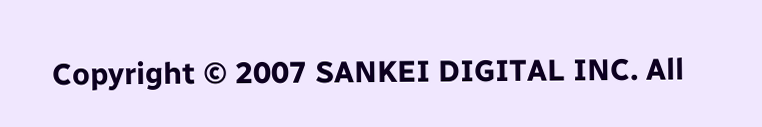Copyright © 2007 SANKEI DIGITAL INC. All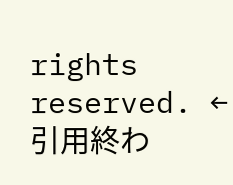rights reserved. ←引用終わ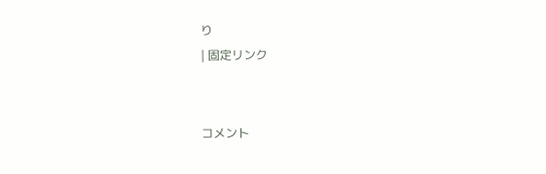り
| 固定リンク


コメント